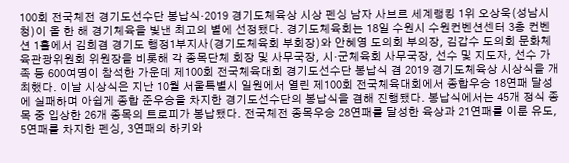100회 전국체전 경기도선수단 봉납식·2019 경기도체육상 시상 펜싱 남자 사브르 세계랭킹 1위 오상욱(성남시청)이 올 한 해 경기체육을 빛낸 최고의 별에 선정됐다. 경기도체육회는 18일 수원시 수원컨벤션센터 3층 컨벤션 1홀에서 김희겸 경기도 행정1부지사(경기도체육회 부회장)와 안혜영 도의회 부의장, 김갑수 도의회 문화체육관광위원회 위원장을 비롯해 각 종목단체 회장 및 사무국장, 시·군체육회 사무국장, 선수 및 지도자, 선수 가족 등 600여명이 참석한 가운데 제100회 전국체육대회 경기도선수단 봉납식 겸 2019 경기도체육상 시상식을 개최했다. 이날 시상식은 지난 10월 서울특별시 일원에서 열린 제100회 전국체육대회에서 종합우승 18연패 달성에 실패하며 아쉽게 종합 준우승을 차지한 경기도선수단의 봉납식을 겸해 진행됐다. 봉납식에서는 45개 정식 종목 중 입상한 26개 종목의 트로피가 봉납됐다. 전국체전 종목우승 28연패를 달성한 육상과 21연패를 이룬 유도, 5연패를 차지한 펜싱, 3연패의 하키와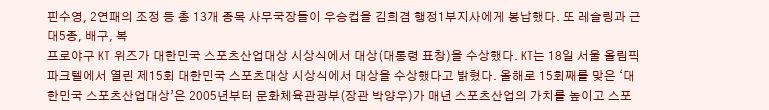핀수영, 2연패의 조정 등 총 13개 종목 사무국장들이 우승컵을 김희겸 행정1부지사에게 봉납했다. 또 레슬링과 근대5종, 배구, 복
프로야구 KT 위즈가 대한민국 스포츠산업대상 시상식에서 대상(대통령 표창)을 수상했다. KT는 18일 서울 올림픽파크텔에서 열린 제15회 대한민국 스포츠대상 시상식에서 대상을 수상했다고 밝혔다. 올해로 15회째를 맞은 ‘대한민국 스포츠산업대상’은 2005년부터 문화체육관광부(장관 박양우)가 매년 스포츠산업의 가치를 높이고 스포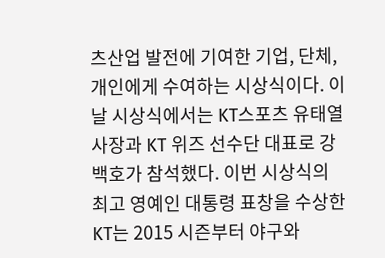츠산업 발전에 기여한 기업, 단체, 개인에게 수여하는 시상식이다. 이 날 시상식에서는 KT스포츠 유태열 사장과 KT 위즈 선수단 대표로 강백호가 참석했다. 이번 시상식의 최고 영예인 대통령 표창을 수상한 KT는 2015 시즌부터 야구와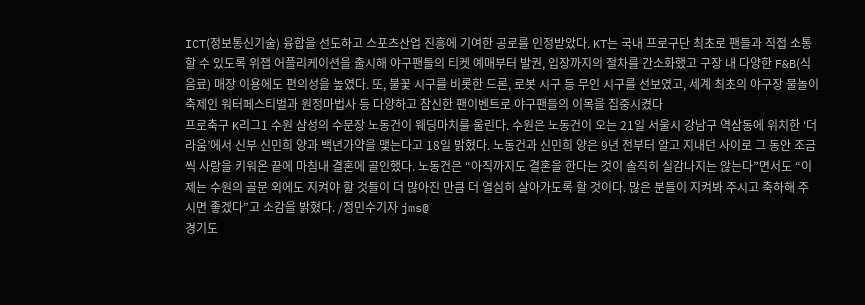ICT(정보통신기술) 융합을 선도하고 스포츠산업 진흥에 기여한 공로를 인정받았다. KT는 국내 프로구단 최초로 팬들과 직접 소통할 수 있도록 위잽 어플리케이션을 출시해 야구팬들의 티켓 예매부터 발권, 입장까지의 절차를 간소화했고 구장 내 다양한 F&B(식음료) 매장 이용에도 편의성을 높였다. 또, 불꽃 시구를 비롯한 드론, 로봇 시구 등 무인 시구를 선보였고, 세계 최초의 야구장 물놀이 축제인 워터페스티벌과 원정마법사 등 다양하고 참신한 팬이벤트로 야구팬들의 이목을 집중시켰다
프로축구 K리그1 수원 삼성의 수문장 노동건이 웨딩마치를 울린다. 수원은 노동건이 오는 21일 서울시 강남구 역삼동에 위치한 ‘더 라움’에서 신부 신민희 양과 백년가약을 맺는다고 18일 밝혔다. 노동건과 신민희 양은 9년 전부터 알고 지내던 사이로 그 동안 조금씩 사랑을 키워온 끝에 마침내 결혼에 골인했다. 노동건은 “아직까지도 결혼을 한다는 것이 솔직히 실감나지는 않는다”면서도 “이제는 수원의 골문 외에도 지켜야 할 것들이 더 많아진 만큼 더 열심히 살아가도록 할 것이다. 많은 분들이 지켜봐 주시고 축하해 주시면 좋겠다”고 소감을 밝혔다. /정민수기자 jms@
경기도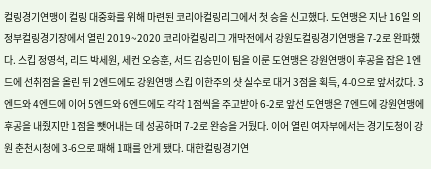컬링경기연맹이 컬링 대중화를 위해 마련된 코리아컬링리그에서 첫 승을 신고했다. 도연맹은 지난 16일 의정부컬링경기장에서 열린 2019~2020 코리아컬링리그 개막전에서 강원도컬링경기연맹을 7-2로 완파했다. 스킵 정영석, 리드 박세원, 세컨 오승훈, 서드 김승민이 팀을 이룬 도연맹은 강원연맹이 후공을 잡은 1엔드에 선취점을 올린 뒤 2엔드에도 강원연맹 스킵 이한주의 샷 실수로 대거 3점을 획득, 4-0으로 앞서갔다. 3엔드와 4엔드에 이어 5엔드와 6엔드에도 각각 1점씩을 주고받아 6-2로 앞선 도연맹은 7엔드에 강원연맹에 후공을 내줬지만 1점을 뺏어내는 데 성공하며 7-2로 완승을 거뒀다. 이어 열린 여자부에서는 경기도청이 강원 춘천시청에 3-6으로 패해 1패를 안게 됐다. 대한컬링경기연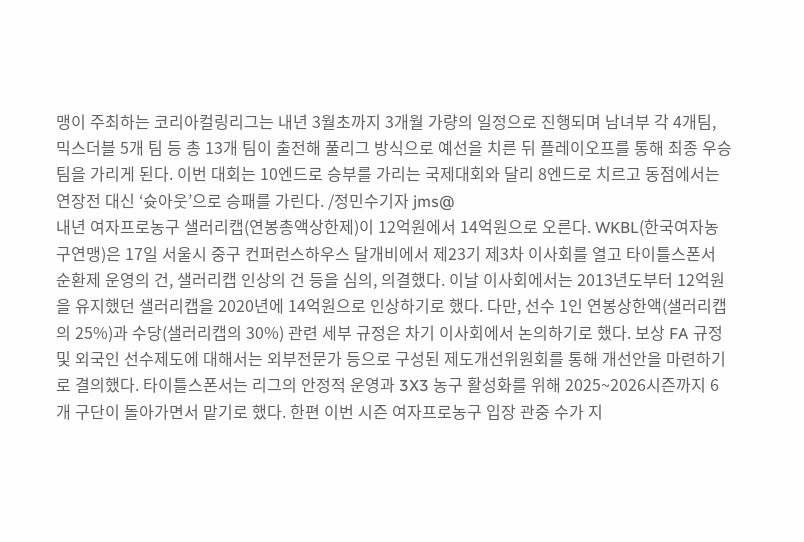맹이 주최하는 코리아컬링리그는 내년 3월초까지 3개월 가량의 일정으로 진행되며 남녀부 각 4개팀, 믹스더블 5개 팀 등 총 13개 팀이 출전해 풀리그 방식으로 예선을 치른 뒤 플레이오프를 통해 최종 우승팀을 가리게 된다. 이번 대회는 10엔드로 승부를 가리는 국제대회와 달리 8엔드로 치르고 동점에서는 연장전 대신 ‘슛아웃’으로 승패를 가린다. /정민수기자 jms@
내년 여자프로농구 샐러리캡(연봉총액상한제)이 12억원에서 14억원으로 오른다. WKBL(한국여자농구연맹)은 17일 서울시 중구 컨퍼런스하우스 달개비에서 제23기 제3차 이사회를 열고 타이틀스폰서 순환제 운영의 건, 샐러리캡 인상의 건 등을 심의, 의결했다. 이날 이사회에서는 2013년도부터 12억원을 유지했던 샐러리캡을 2020년에 14억원으로 인상하기로 했다. 다만, 선수 1인 연봉상한액(샐러리캡의 25%)과 수당(샐러리캡의 30%) 관련 세부 규정은 차기 이사회에서 논의하기로 했다. 보상 FA 규정 및 외국인 선수제도에 대해서는 외부전문가 등으로 구성된 제도개선위원회를 통해 개선안을 마련하기로 결의했다. 타이틀스폰서는 리그의 안정적 운영과 3X3 농구 활성화를 위해 2025~2026시즌까지 6개 구단이 돌아가면서 맡기로 했다. 한편 이번 시즌 여자프로농구 입장 관중 수가 지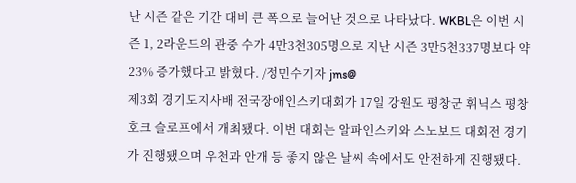난 시즌 같은 기간 대비 큰 폭으로 늘어난 것으로 나타났다. WKBL은 이번 시즌 1, 2라운드의 관중 수가 4만3천305명으로 지난 시즌 3만5천337명보다 약 23% 증가했다고 밝혔다. /정민수기자 jms@
제3회 경기도지사배 전국장애인스키대회가 17일 강원도 평창군 휘닉스 평창 호크 슬로프에서 개최됐다. 이번 대회는 알파인스키와 스노보드 대회전 경기가 진행됐으며 우천과 안개 등 좋지 않은 날씨 속에서도 안전하게 진행됐다.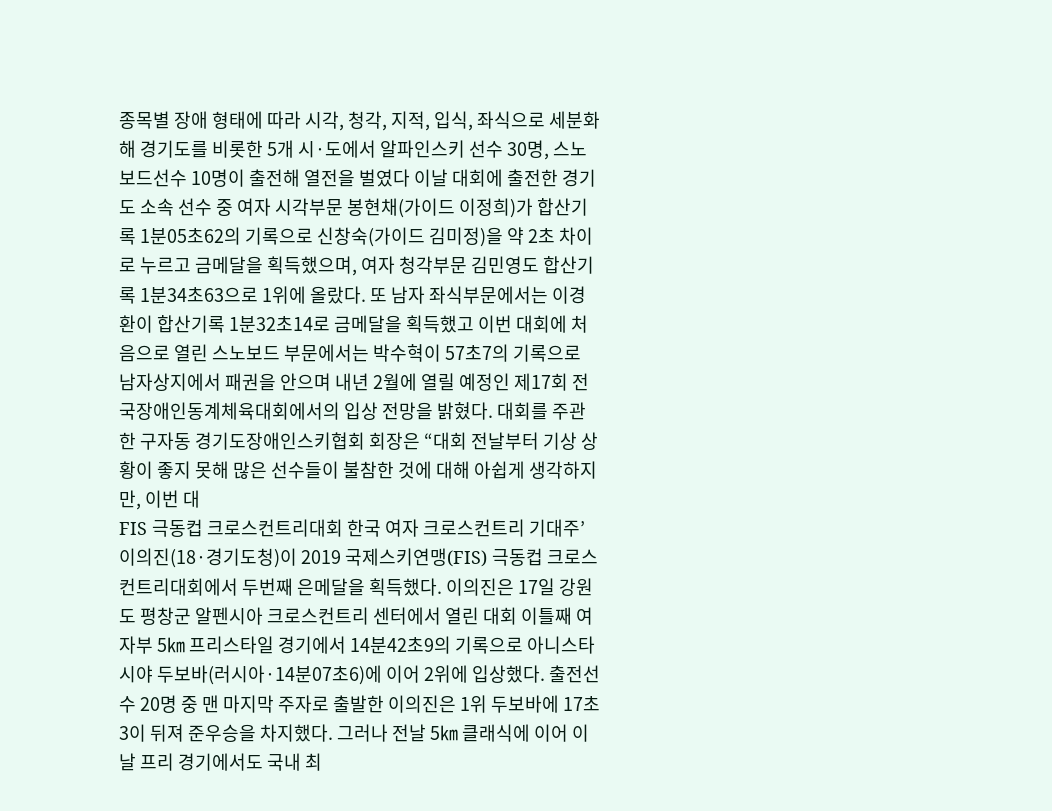종목별 장애 형태에 따라 시각, 청각, 지적, 입식, 좌식으로 세분화해 경기도를 비롯한 5개 시·도에서 알파인스키 선수 30명, 스노보드선수 10명이 출전해 열전을 벌였다 이날 대회에 출전한 경기도 소속 선수 중 여자 시각부문 봉현채(가이드 이정희)가 합산기록 1분05초62의 기록으로 신창숙(가이드 김미정)을 약 2초 차이로 누르고 금메달을 획득했으며, 여자 청각부문 김민영도 합산기록 1분34초63으로 1위에 올랐다. 또 남자 좌식부문에서는 이경환이 합산기록 1분32초14로 금메달을 획득했고 이번 대회에 처음으로 열린 스노보드 부문에서는 박수혁이 57초7의 기록으로 남자상지에서 패권을 안으며 내년 2월에 열릴 예정인 제17회 전국장애인동계체육대회에서의 입상 전망을 밝혔다. 대회를 주관한 구자동 경기도장애인스키협회 회장은 “대회 전날부터 기상 상황이 좋지 못해 많은 선수들이 불참한 것에 대해 아쉽게 생각하지만, 이번 대
FIS 극동컵 크로스컨트리대회 한국 여자 크로스컨트리 기대주’ 이의진(18·경기도청)이 2019 국제스키연맹(FIS) 극동컵 크로스컨트리대회에서 두번째 은메달을 획득했다. 이의진은 17일 강원도 평창군 알펜시아 크로스컨트리 센터에서 열린 대회 이틀째 여자부 5㎞ 프리스타일 경기에서 14분42초9의 기록으로 아니스타시야 두보바(러시아·14분07초6)에 이어 2위에 입상했다. 출전선수 20명 중 맨 마지막 주자로 출발한 이의진은 1위 두보바에 17초3이 뒤져 준우승을 차지했다. 그러나 전날 5㎞ 클래식에 이어 이날 프리 경기에서도 국내 최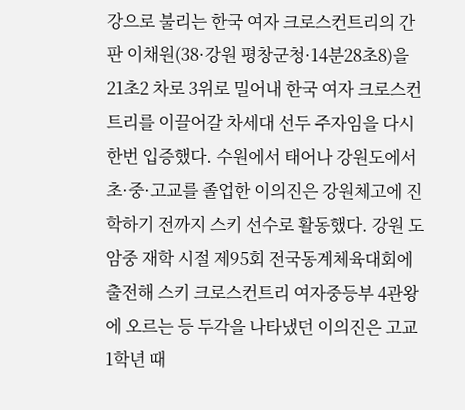강으로 불리는 한국 여자 크로스컨트리의 간판 이채원(38·강원 평창군청·14분28초8)을 21초2 차로 3위로 밀어내 한국 여자 크로스컨트리를 이끌어갈 차세대 선두 주자임을 다시한번 입증했다. 수원에서 태어나 강원도에서 초·중·고교를 졸업한 이의진은 강원체고에 진학하기 전까지 스키 선수로 활동했다. 강원 도암중 재학 시절 제95회 전국동계체육대회에 출전해 스키 크로스컨트리 여자중등부 4관왕에 오르는 등 두각을 나타냈던 이의진은 고교 1학년 때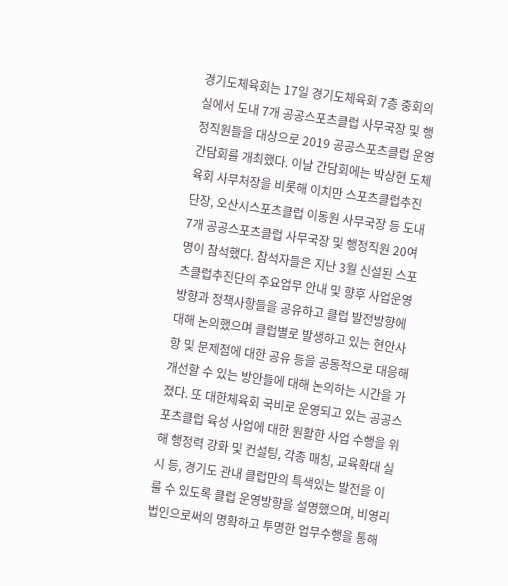경기도체육회는 17일 경기도체육회 7층 중회의실에서 도내 7개 공공스포츠클럽 사무국장 및 행정직원들을 대상으로 2019 공공스포츠클럽 운영 간담회를 개최했다. 이날 간담회에는 박상현 도체육회 사무처장을 비롯해 이치만 스포츠클럽추진단장, 오산시스포츠클럽 이동원 사무국장 등 도내 7개 공공스포츠클럽 사무국장 및 행정직원 20여명이 참석했다. 참석자들은 지난 3월 신설된 스포츠클럽추진단의 주요업무 안내 및 향후 사업운영 방향과 정책사항들을 공유하고 클럽 발전방향에 대해 논의했으며 클럽별로 발생하고 있는 현안사항 및 문제점에 대한 공유 등을 공동적으로 대응해 개선할 수 있는 방안들에 대해 논의하는 시간을 가졌다. 또 대한체육회 국비로 운영되고 있는 공공스포츠클럽 육성 사업에 대한 원활한 사업 수행을 위해 행정력 강화 및 컨설팅, 각종 매칭, 교육확대 실시 등, 경기도 관내 클럽만의 특색있는 발전을 이룰 수 있도록 클럽 운영방향을 설명했으며, 비영리법인으로써의 명확하고 투명한 업무수행을 통해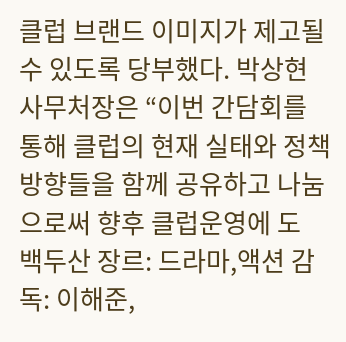클럽 브랜드 이미지가 제고될 수 있도록 당부했다. 박상현 사무처장은 “이번 간담회를 통해 클럽의 현재 실태와 정책방향들을 함께 공유하고 나눔으로써 향후 클럽운영에 도
백두산 장르: 드라마,액션 감독: 이해준,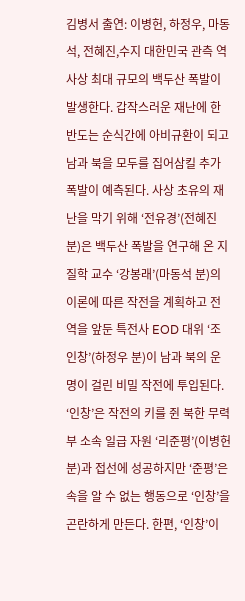김병서 출연: 이병헌, 하정우, 마동석, 전혜진,수지 대한민국 관측 역사상 최대 규모의 백두산 폭발이 발생한다. 갑작스러운 재난에 한반도는 순식간에 아비규환이 되고 남과 북을 모두를 집어삼킬 추가 폭발이 예측된다. 사상 초유의 재난을 막기 위해 ‘전유경’(전혜진 분)은 백두산 폭발을 연구해 온 지질학 교수 ‘강봉래’(마동석 분)의 이론에 따른 작전을 계획하고 전역을 앞둔 특전사 EOD 대위 ‘조인창’(하정우 분)이 남과 북의 운명이 걸린 비밀 작전에 투입된다. ‘인창’은 작전의 키를 쥔 북한 무력부 소속 일급 자원 ‘리준평’(이병헌 분)과 접선에 성공하지만 ‘준평’은 속을 알 수 없는 행동으로 ‘인창’을 곤란하게 만든다. 한편, ‘인창’이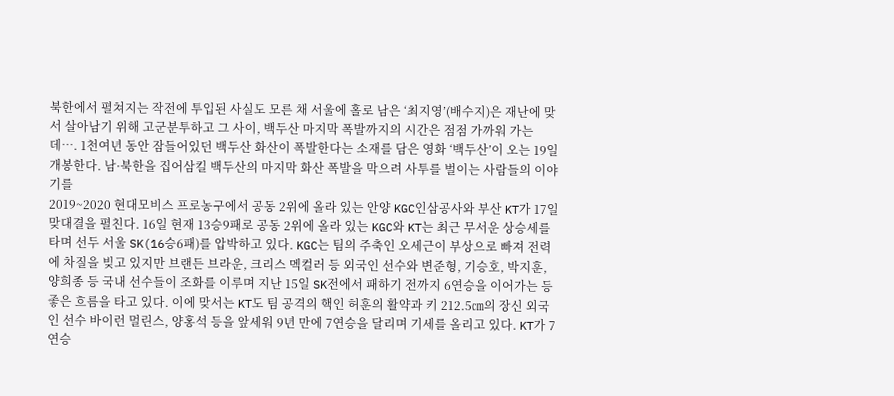북한에서 펼쳐지는 작전에 투입된 사실도 모른 채 서울에 홀로 남은 ‘최지영’(배수지)은 재난에 맞서 살아남기 위해 고군분투하고 그 사이, 백두산 마지막 폭발까지의 시간은 점점 가까워 가는데…. 1천여년 동안 잠들어있던 백두산 화산이 폭발한다는 소재를 담은 영화 ‘백두산’이 오는 19일 개봉한다. 남·북한을 집어삼킬 백두산의 마지막 화산 폭발을 막으려 사투를 벌이는 사람들의 이야기를
2019~2020 현대모비스 프로농구에서 공동 2위에 올라 있는 안양 KGC인삼공사와 부산 KT가 17일 맞대결을 펼친다. 16일 현재 13승9패로 공동 2위에 올라 있는 KGC와 KT는 최근 무서운 상승세를 타며 선두 서울 SK(16승6패)를 압박하고 있다. KGC는 팀의 주축인 오세근이 부상으로 빠져 전력에 차질을 빚고 있지만 브랜든 브라운, 크리스 멕컬러 등 외국인 선수와 변준형, 기승호, 박지훈, 양희종 등 국내 선수들이 조화를 이루며 지난 15일 SK전에서 패하기 전까지 6연승을 이어가는 등 좋은 흐름을 타고 있다. 이에 맞서는 KT도 팀 공격의 핵인 허훈의 활약과 키 212.5㎝의 장신 외국인 선수 바이런 멀린스, 양홍석 등을 앞세워 9년 만에 7연승을 달리며 기세를 올리고 있다. KT가 7연승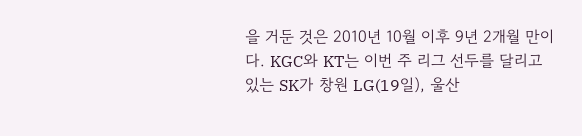을 거둔 것은 2010년 10월 이후 9년 2개월 만이다. KGC와 KT는 이번 주 리그 선두를 달리고 있는 SK가 창원 LG(19일), 울산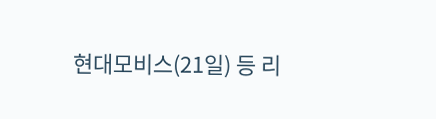현대모비스(21일) 등 리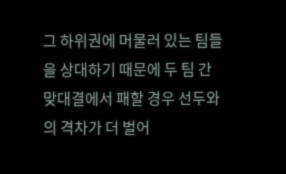그 하위권에 머물러 있는 팀들을 상대하기 때문에 두 팀 간 맞대결에서 패할 경우 선두와의 격차가 더 벌어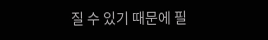질 수 있기 때문에 필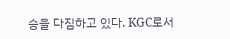승을 다짐하고 있다. KGC로서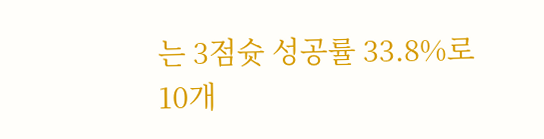는 3점슛 성공률 33.8%로 10개